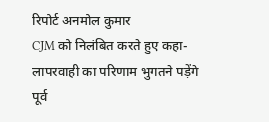रिपोर्ट अनमोल कुमार
CJM को निलंबित करते हुए कहा- लापरवाही का परिणाम भुगतने पड़ेंगे
पूर्व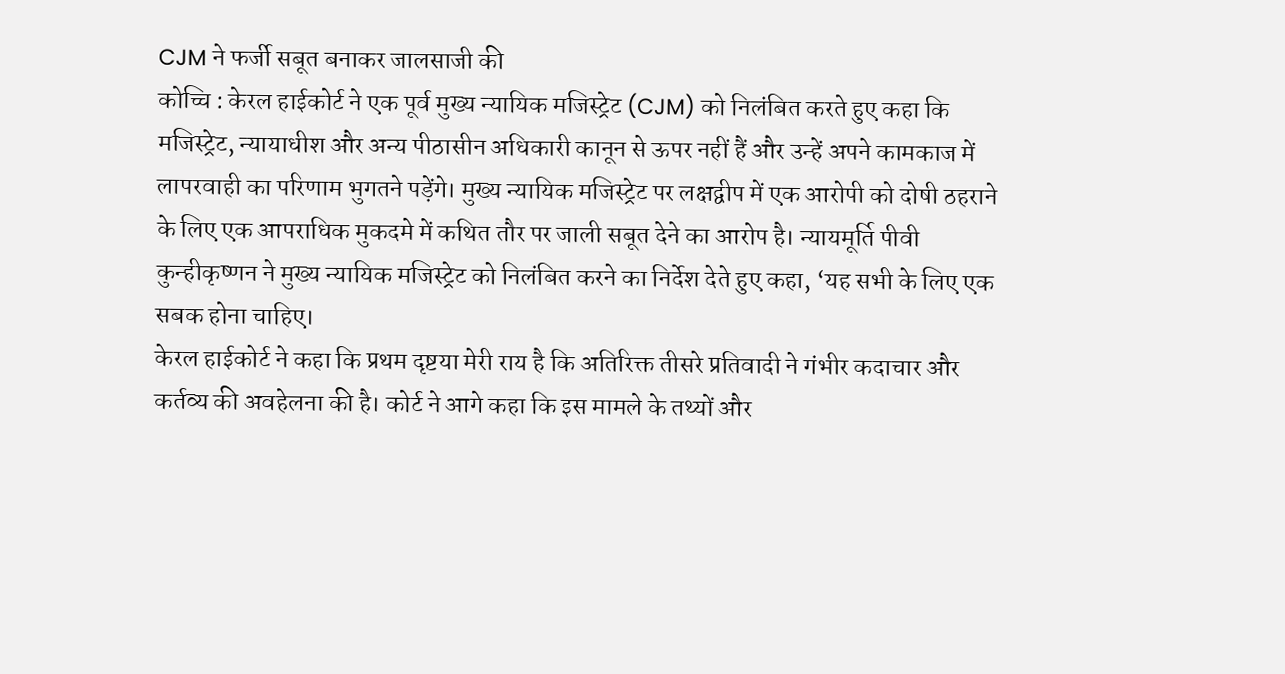CJM ने फर्जी सबूत बनाकर जालसाजी की
कोच्चि : केरल हाईकोर्ट ने एक पूर्व मुख्य न्यायिक मजिस्ट्रेट (CJM) को निलंबित करते हुए कहा कि मजिस्ट्रेट, न्यायाधीश और अन्य पीठासीन अधिकारी कानून से ऊपर नहीं हैं और उन्हें अपने कामकाज में लापरवाही का परिणाम भुगतने पड़ेंगे। मुख्य न्यायिक मजिस्ट्रेट पर लक्षद्वीप में एक आरोपी को दोषी ठहराने के लिए एक आपराधिक मुकदमे में कथित तौर पर जाली सबूत देने का आरोप है। न्यायमूर्ति पीवी कुन्हीकृष्णन ने मुख्य न्यायिक मजिस्ट्रेट को निलंबित करने का निर्देश देते हुए कहा, ‘यह सभी के लिए एक सबक होना चाहिए।
केरल हाईकोर्ट ने कहा कि प्रथम दृष्टया मेरी राय है कि अतिरिक्त तीसरे प्रतिवादी ने गंभीर कदाचार और कर्तव्य की अवहेलना की है। कोर्ट ने आगे कहा कि इस मामले के तथ्यों और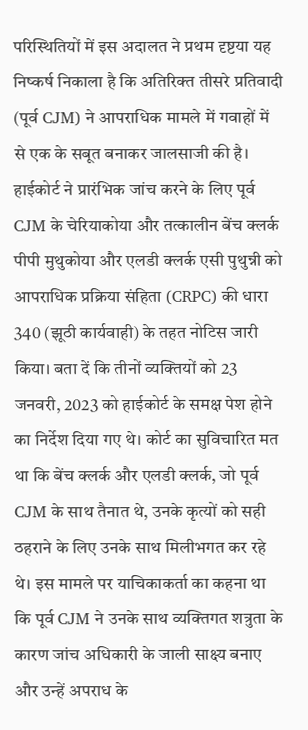परिस्थितियों में इस अदालत ने प्रथम दृष्टया यह निष्कर्ष निकाला है कि अतिरिक्त तीसरे प्रतिवादी (पूर्व CJM) ने आपराधिक मामले में गवाहों में से एक के सबूत बनाकर जालसाजी की है।
हाईकोर्ट ने प्रारंभिक जांच करने के लिए पूर्व CJM के चेरियाकोया और तत्कालीन बेंच क्लर्क पीपी मुथुकोया और एलडी क्लर्क एसी पुथुन्नी को आपराधिक प्रक्रिया संहिता (CRPC) की धारा 340 (झूठी कार्यवाही) के तहत नोटिस जारी किया। बता दें कि तीनों व्यक्तियों को 23 जनवरी, 2023 को हाईकोर्ट के समक्ष पेश होने का निर्देश दिया गए थे। कोर्ट का सुविचारित मत था कि बेंच क्लर्क और एलडी क्लर्क, जो पूर्व CJM के साथ तैनात थे, उनके कृत्यों को सही ठहराने के लिए उनके साथ मिलीभगत कर रहे थे। इस मामले पर याचिकाकर्ता का कहना था कि पूर्व CJM ने उनके साथ व्यक्तिगत शत्रुता के कारण जांच अधिकारी के जाली साक्ष्य बनाए और उन्हें अपराध के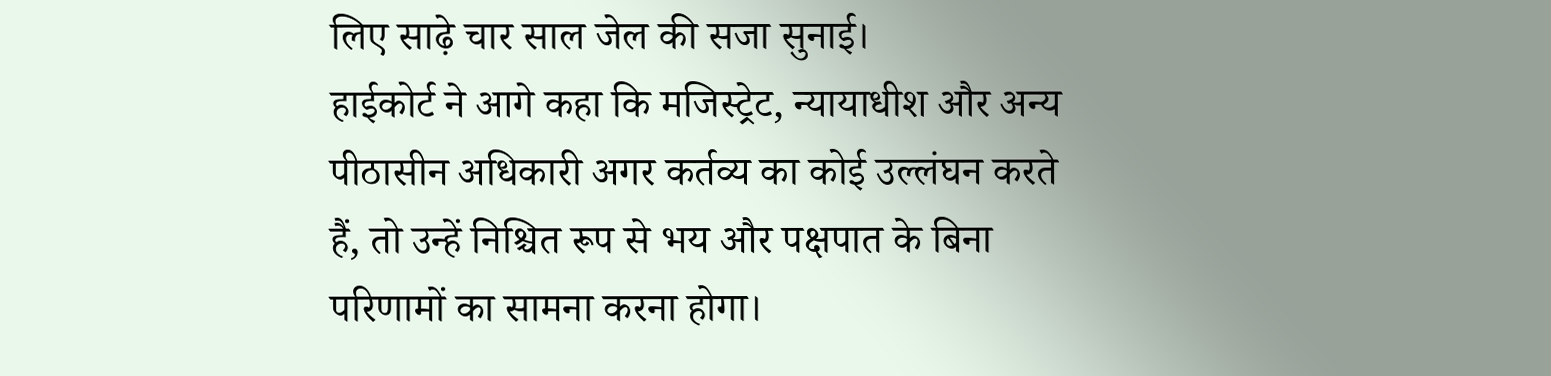लिए साढ़े चार साल जेल की सजा सुनाई।
हाईकोर्ट ने आगे कहा कि मजिस्ट्रेट, न्यायाधीश और अन्य पीठासीन अधिकारी अगर कर्तव्य का कोई उल्लंघन करते हैं, तो उन्हें निश्चित रूप से भय और पक्षपात के बिना परिणामों का सामना करना होगा।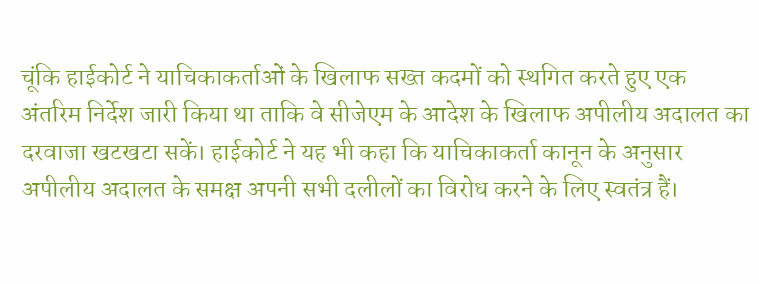चूंकि हाईकोर्ट ने याचिकाकर्ताओं के खिलाफ सख्त कदमों को स्थगित करते हुए एक अंतरिम निर्देश जारी किया था ताकि वे सीजेएम के आदेश के खिलाफ अपीलीय अदालत का दरवाजा खटखटा सकें। हाईकोर्ट ने यह भी कहा कि याचिकाकर्ता कानून के अनुसार अपीलीय अदालत के समक्ष अपनी सभी दलीलों का विरोध करने के लिए स्वतंत्र हैं।